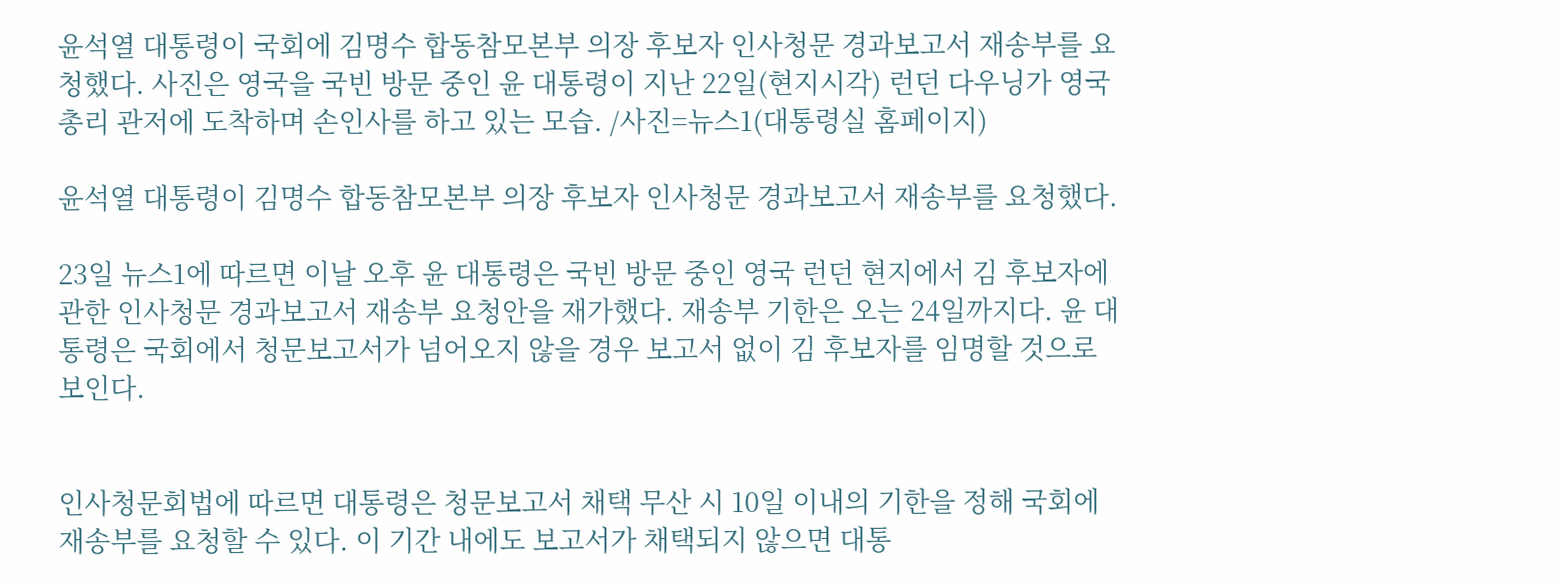윤석열 대통령이 국회에 김명수 합동참모본부 의장 후보자 인사청문 경과보고서 재송부를 요청했다. 사진은 영국을 국빈 방문 중인 윤 대통령이 지난 22일(현지시각) 런던 다우닝가 영국 총리 관저에 도착하며 손인사를 하고 있는 모습. /사진=뉴스1(대통령실 홈페이지)

윤석열 대통령이 김명수 합동참모본부 의장 후보자 인사청문 경과보고서 재송부를 요청했다.

23일 뉴스1에 따르면 이날 오후 윤 대통령은 국빈 방문 중인 영국 런던 현지에서 김 후보자에 관한 인사청문 경과보고서 재송부 요청안을 재가했다. 재송부 기한은 오는 24일까지다. 윤 대통령은 국회에서 청문보고서가 넘어오지 않을 경우 보고서 없이 김 후보자를 임명할 것으로 보인다.


인사청문회법에 따르면 대통령은 청문보고서 채택 무산 시 10일 이내의 기한을 정해 국회에 재송부를 요청할 수 있다. 이 기간 내에도 보고서가 채택되지 않으면 대통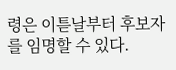령은 이튿날부터 후보자를 임명할 수 있다.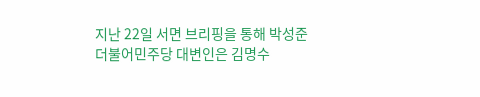지난 22일 서면 브리핑을 통해 박성준 더불어민주당 대변인은 김명수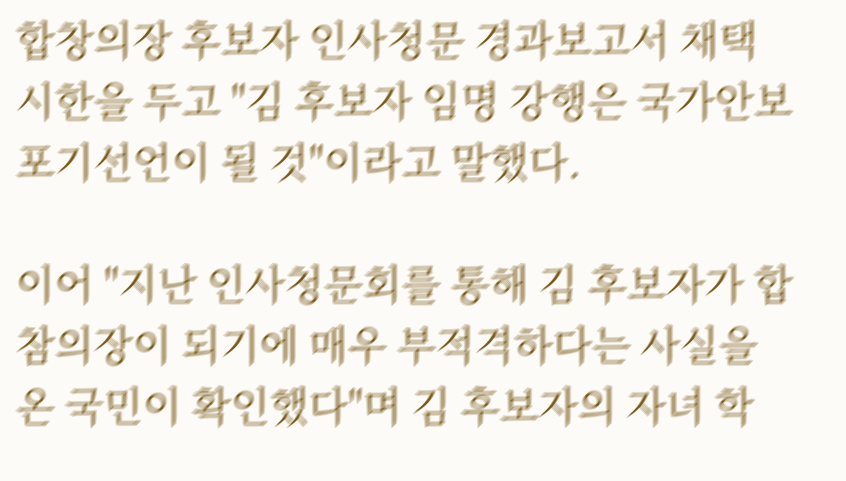합창의장 후보자 인사청문 경과보고서 채택 시한을 두고 "김 후보자 임명 강행은 국가안보 포기선언이 될 것"이라고 말했다.

이어 "지난 인사청문회를 통해 김 후보자가 합참의장이 되기에 매우 부적격하다는 사실을 온 국민이 확인했다"며 김 후보자의 자녀 학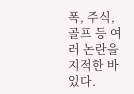폭, 주식, 골프 등 여러 논란을 지적한 바 있다.